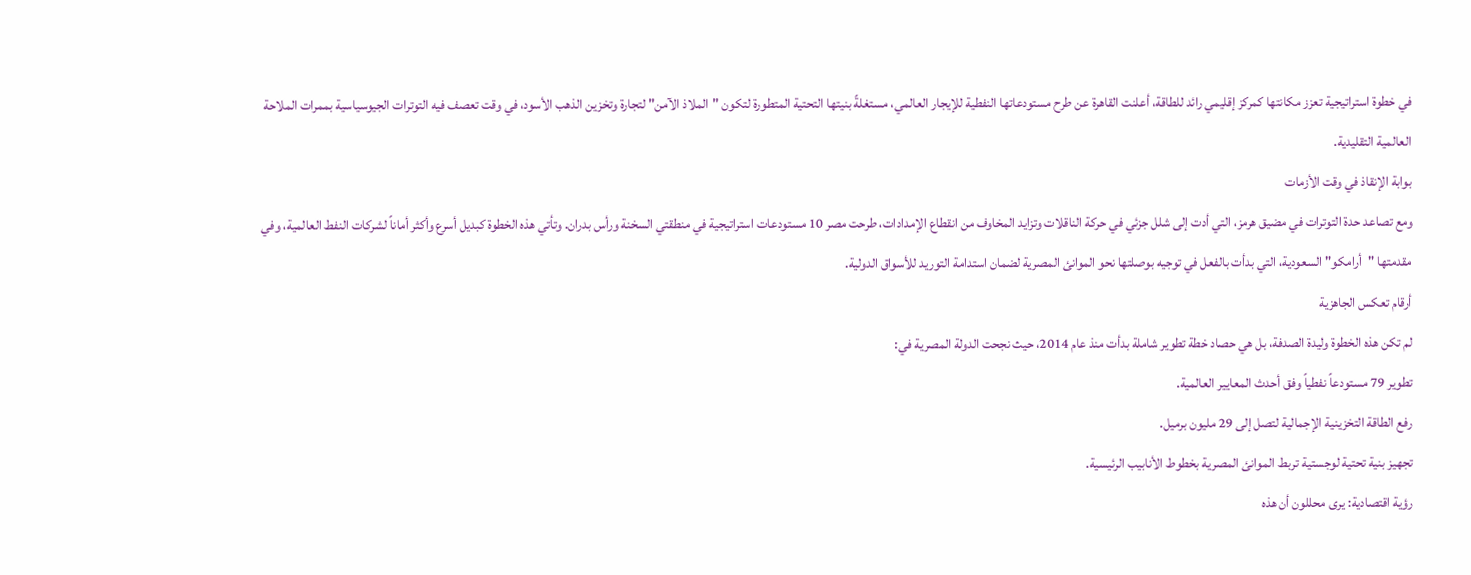في خطوة استراتيجية تعزز مكانتها كمركز إقليمي رائد للطاقة، أعلنت القاهرة عن طرح مستودعاتها النفطية للإيجار العالمي، مستغلةً بنيتها التحتية المتطورة لتكون "الملاذ الآمن" لتجارة وتخزين الذهب الأسود، في وقت تعصف فيه التوترات الجيوسياسية بممرات الملاحة العالمية التقليدية.
بوابة الإنقاذ في وقت الأزمات
ومع تصاعد حدة التوترات في مضيق هرمز، التي أدت إلى شلل جزئي في حركة الناقلات وتزايد المخاوف من انقطاع الإمدادات، طرحت مصر 10 مستودعات استراتيجية في منطقتي السخنة ورأس بدران. وتأتي هذه الخطوة كبديل أسرع وأكثر أماناً لشركات النفط العالمية، وفي مقدمتها "أرامكو" السعودية، التي بدأت بالفعل في توجيه بوصلتها نحو الموانئ المصرية لضمان استدامة التوريد للأسواق الدولية.
أرقام تعكس الجاهزية
لم تكن هذه الخطوة وليدة الصدفة، بل هي حصاد خطة تطوير شاملة بدأت منذ عام 2014، حيث نجحت الدولة المصرية في:
تطوير 79 مستودعاً نفطياً وفق أحدث المعايير العالمية.
رفع الطاقة التخزينية الإجمالية لتصل إلى 29 مليون برميل.
تجهيز بنية تحتية لوجستية تربط الموانئ المصرية بخطوط الأنابيب الرئيسية.
رؤية اقتصادية: يرى محللون أن هذه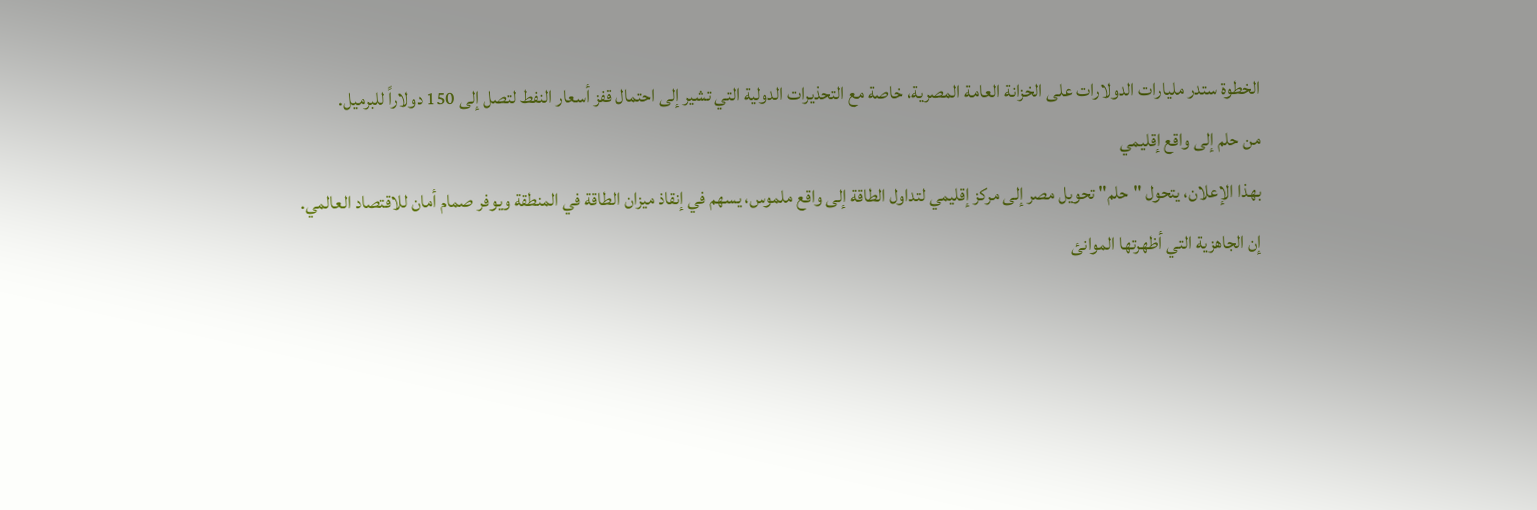الخطوة ستدر مليارات الدولارات على الخزانة العامة المصرية، خاصة مع التحذيرات الدولية التي تشير إلى احتمال قفز أسعار النفط لتصل إلى 150 دولاراً للبرميل.
من حلم إلى واقع إقليمي
بهذا الإعلان، يتحول "حلم" تحويل مصر إلى مركز إقليمي لتداول الطاقة إلى واقع ملموس، يسهم في إنقاذ ميزان الطاقة في المنطقة ويوفر صمام أمان للاقتصاد العالمي.
إن الجاهزية التي أظهرتها الموانئ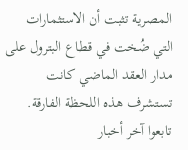المصرية تثبت أن الاستثمارات التي ضُخت في قطاع البترول على مدار العقد الماضي كانت تستشرف هذه اللحظة الفارقة.
تابعوا آخر أخبار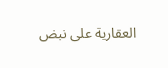العقارية على نبض